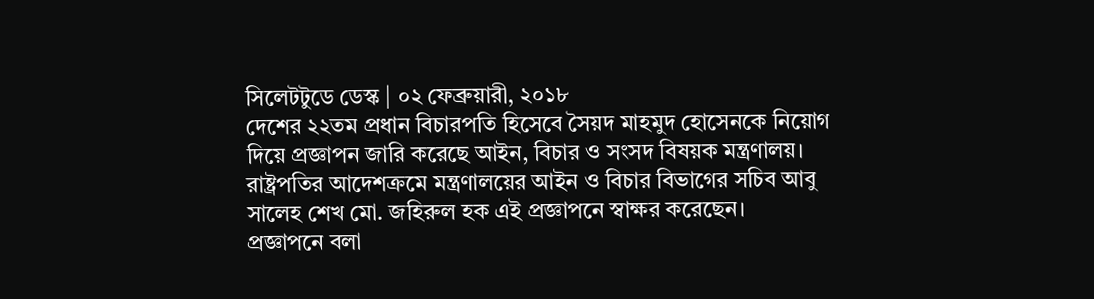সিলেটটুডে ডেস্ক | ০২ ফেব্রুয়ারী, ২০১৮
দেশের ২২তম প্রধান বিচারপতি হিসেবে সৈয়দ মাহমুদ হোসেনকে নিয়োগ দিয়ে প্রজ্ঞাপন জারি করেছে আইন, বিচার ও সংসদ বিষয়ক মন্ত্রণালয়। রাষ্ট্রপতির আদেশক্রমে মন্ত্রণালয়ের আইন ও বিচার বিভাগের সচিব আবু সালেহ শেখ মো. জহিরুল হক এই প্রজ্ঞাপনে স্বাক্ষর করেছেন।
প্রজ্ঞাপনে বলা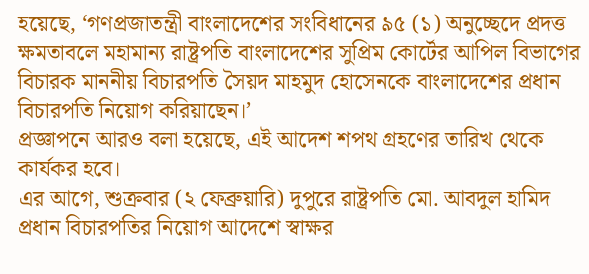হয়েছে, ‘গণপ্রজাতন্ত্রী বাংলাদেশের সংবিধানের ৯৫ (১) অনুচ্ছেদে প্রদত্ত ক্ষমতাবলে মহামান্য রাষ্ট্রপতি বাংলাদেশের সুপ্রিম কোর্টের আপিল বিভাগের বিচারক মাননীয় বিচারপতি সৈয়দ মাহমুদ হোসেনকে বাংলাদেশের প্রধান বিচারপতি নিয়োগ করিয়াছেন।’
প্রজ্ঞাপনে আরও বলা হয়েছে, এই আদেশ শপথ গ্রহণের তারিখ থেকে কার্যকর হবে।
এর আগে, শুক্রবার (২ ফেব্রুয়ারি) দুপুরে রাষ্ট্রপতি মো. আবদুল হামিদ প্রধান বিচারপতির নিয়োগ আদেশে স্বাক্ষর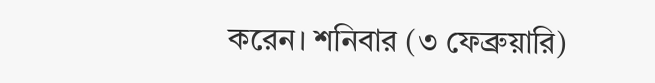করেন। শনিবার (৩ ফেব্রুয়ারি)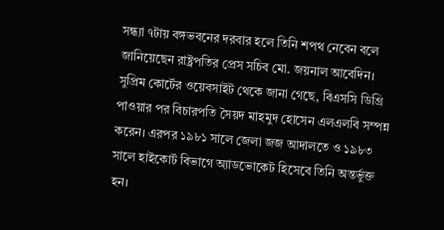সন্ধ্যা ৭টায় বঙ্গভবনের দরবার হলে তিনি শপথ নেবেন বলে জানিয়েছেন রাষ্ট্রপতির প্রেস সচিব মো. জয়নাল আবেদিন।
সুপ্রিম কোর্টের ওয়েবসাইট থেকে জানা গেছে, বিএসসি ডিগ্রি পাওয়ার পর বিচারপতি সৈয়দ মাহমুদ হোসেন এলএলবি সম্পন্ন করেন। এরপর ১৯৮১ সালে জেলা জজ আদালতে ও ১৯৮৩ সালে হাইকোর্ট বিভাগে অ্যাডভোকেট হিসেবে তিনি অন্তর্ভুক্ত হন।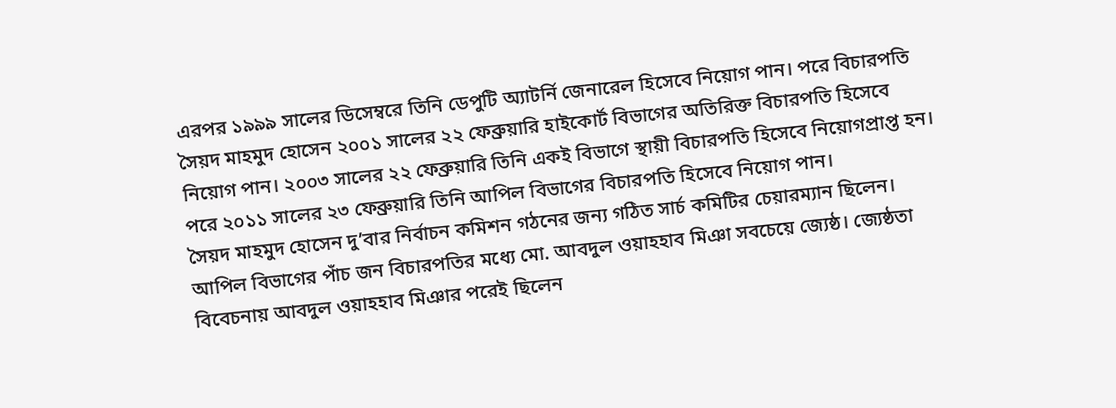এরপর ১৯৯৯ সালের ডিসেম্বরে তিনি ডেপুটি অ্যাটর্নি জেনারেল হিসেবে নিয়োগ পান। পরে বিচারপতি সৈয়দ মাহমুদ হোসেন ২০০১ সালের ২২ ফেব্রুয়ারি হাইকোর্ট বিভাগের অতিরিক্ত বিচারপতি হিসেবে নিয়োগ পান। ২০০৩ সালের ২২ ফেব্রুয়ারি তিনি একই বিভাগে স্থায়ী বিচারপতি হিসেবে নিয়োগপ্রাপ্ত হন। পরে ২০১১ সালের ২৩ ফেব্রুয়ারি তিনি আপিল বিভাগের বিচারপতি হিসেবে নিয়োগ পান।
সৈয়দ মাহমুদ হোসেন দু’বার নির্বাচন কমিশন গঠনের জন্য গঠিত সার্চ কমিটির চেয়ারম্যান ছিলেন।
আপিল বিভাগের পাঁচ জন বিচারপতির মধ্যে মো. আবদুল ওয়াহহাব মিঞা সবচেয়ে জ্যেষ্ঠ। জ্যেষ্ঠতা বিবেচনায় আবদুল ওয়াহহাব মিঞার পরেই ছিলেন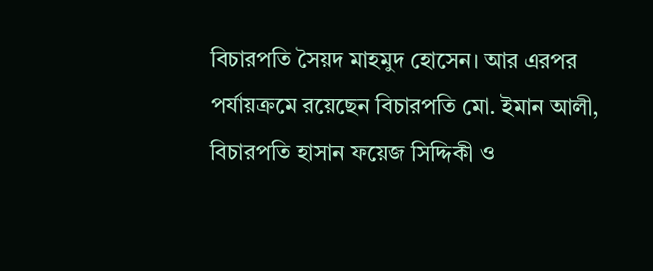বিচারপতি সৈয়দ মাহমুদ হোসেন। আর এরপর পর্যায়ক্রমে রয়েছেন বিচারপতি মো. ইমান আলী, বিচারপতি হাসান ফয়েজ সিদ্দিকী ও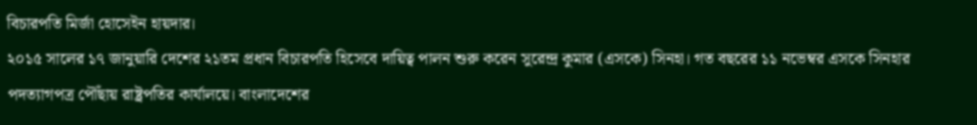বিচারপতি মির্জা হোসেইন হায়দার।
২০১৫ সালের ১৭ জানুয়ারি দেশের ২১তম প্রধান বিচারপতি হিসেবে দায়িত্ব পালন শুরু করেন সুরেন্দ্র কুমার (এসকে) সিনহা। গত বছরের ১১ নভেম্বর এসকে সিনহার পদত্যাগপত্র পৌঁছায় রাষ্ট্রপতির কার্যালয়ে। বাংলাদেশের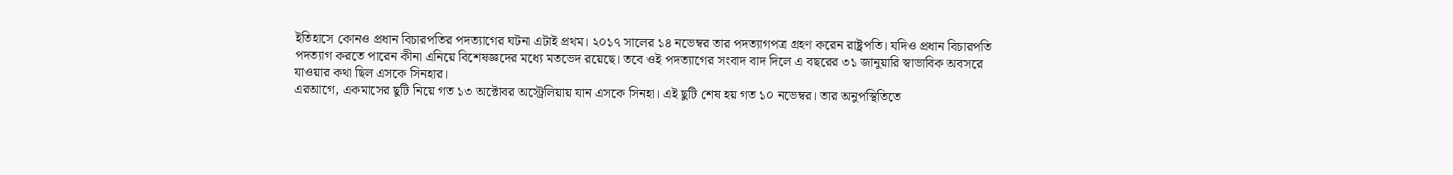ইতিহাসে কোনও প্রধান বিচারপতির পদত্যাগের ঘটনা এটাই প্রথম। ২০১৭ সালের ১৪ নভেম্বর তার পদত্যাগপত্র গ্রহণ করেন রাষ্ট্রপতি। যদিও প্রধান বিচারপতি পদত্যাগ করতে পারেন কীনা এনিয়ে বিশেষজ্ঞদের মধ্যে মতভেদ রয়েছে। তবে ওই পদত্যাগের সংবাদ বাদ দিলে এ বছরের ৩১ জানুয়ারি স্বাভাবিক অবসরে যাওয়ার কথা ছিল এসকে সিনহার।
এরআগে, একমাসের ছুটি নিয়ে গত ১৩ অক্টোবর অস্ট্রেলিয়ায় যান এসকে সিনহা। এই ছুটি শেষ হয় গত ১০ নভেম্বর। তার অনুপস্থিতিতে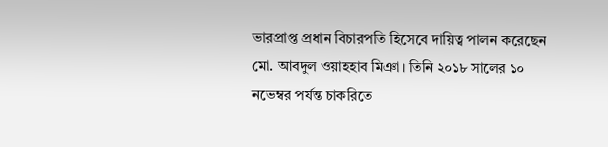ভারপ্রাপ্ত প্রধান বিচারপতি হিসেবে দায়িত্ব পালন করেছেন মো. আবদুল ওয়াহহাব মিঞা। তিনি ২০১৮ সালের ১০ নভেম্বর পর্যন্ত চাকরিতে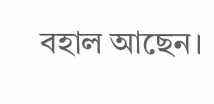বহাল আছেন।